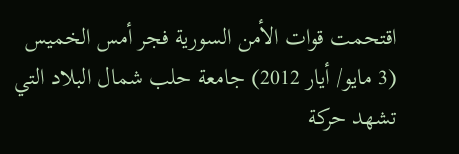اقتحمت قوات الأمن السورية فجر أمس الخميس (3 مايو/ أيار 2012) جامعة حلب شمال البلاد التي تشهد حركة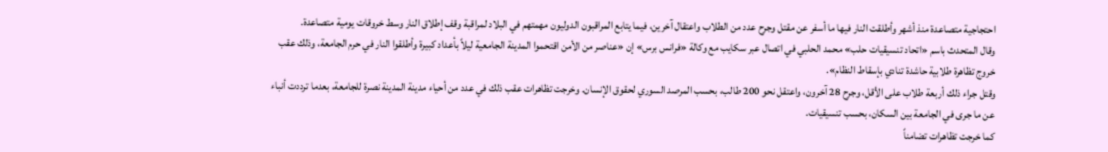احتجاجية متصاعدة منذ أشهر وأطلقت النار فيها ما أسفر عن مقتل وجرح عدد من الطلاب واعتقال آخرين، فيما يتابع المراقبون الدوليون مهمتهم في البلاد لمراقبة وقف إطلاق النار وسط خروقات يومية متصاعدة.
وقال المتحدث باسم «اتحاد تنسيقيات حلب» محمد الحلبي في اتصال عبر سكايب مع وكالة «فرانس برس» إن «عناصر من الأمن اقتحموا المدينة الجامعية ليلاً بأعداد كبيرة وأطلقوا النار في حرم الجامعة، وذلك عقب خروج تظاهرة طلابية حاشدة تنادي بإسقاط النظام».
وقتل جراء ذلك أربعة طلاب على الأقل، وجرح 28 آخرون، واعتقل نحو 200 طالب، بحسب المرصد السوري لحقوق الإنسان. وخرجت تظاهرات عقب ذلك في عدد من أحياء مدينة المدينة نصرة للجامعة، بعدما ترددت أنباء عن ما جرى في الجامعة بين السكان، بحسب تنسيقيات.
كما خرجت تظاهرات تضامناً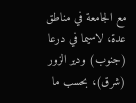مع الجامعة في مناطق عدة، لاسيما في درعا (جنوب) ودير الزور (شرق)، بحسب ما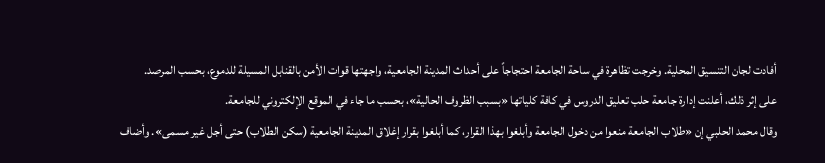أفادت لجان التنسيق المحلية. وخرجت تظاهرة في ساحة الجامعة احتجاجاً على أحداث المدينة الجامعية، واجهتها قوات الأمن بالقنابل المسيلة للدموع، بحسب المرصد.
على إثر ذلك، أعلنت إدارة جامعة حلب تعليق الدروس في كافة كلياتها «بسبب الظروف الحالية»، بحسب ما جاء في الموقع الإلكتروني للجامعة.
وقال محمد الحلبي إن «طلاب الجامعة منعوا من دخول الجامعة وأبلغوا بهذا القرار، كما أبلغوا بقرار إغلاق المدينة الجامعية (سكن الطلاب) حتى أجل غير مسمى». وأضاف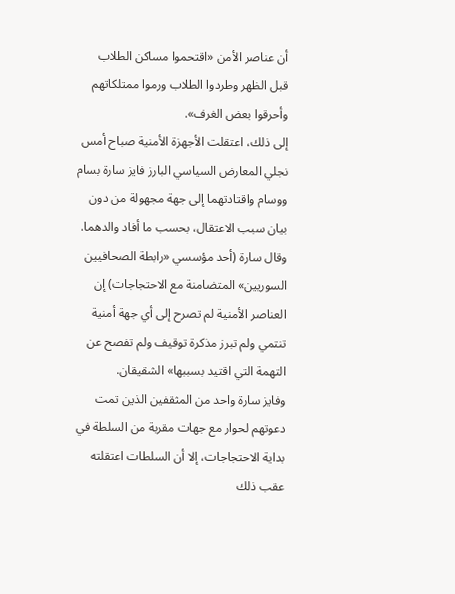أن عناصر الأمن «اقتحموا مساكن الطلاب قبل الظهر وطردوا الطلاب ورموا ممتلكاتهم وأحرقوا بعض الغرف».
إلى ذلك، اعتقلت الأجهزة الأمنية صباح أمس نجلي المعارض السياسي البارز فايز سارة بسام ووسام واقتادتهما إلى جهة مجهولة من دون بيان سبب الاعتقال، بحسب ما أفاد والدهما. وقال سارة (أحد مؤسسي «رابطة الصحافيين السوريين» المتضامنة مع الاحتجاجات) إن العناصر الأمنية لم تصرح إلى أي جهة أمنية تنتمي ولم تبرز مذكرة توقيف ولم تفصح عن التهمة التي اقتيد بسببها» الشقيقان.
وفايز سارة واحد من المثقفين الذين تمت دعوتهم لحوار مع جهات مقربة من السلطة في بداية الاحتجاجات، إلا أن السلطات اعتقلته عقب ذلك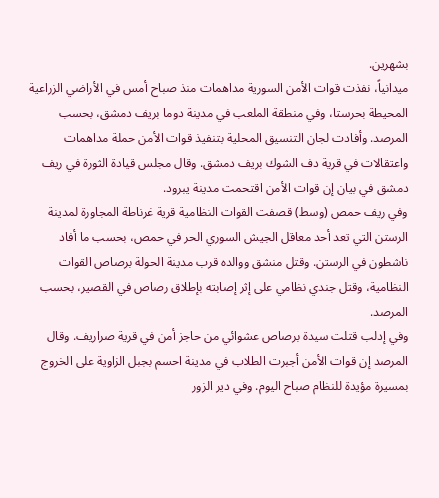بشهرين.
ميدانياً، نفذت قوات الأمن السورية مداهمات منذ صباح أمس في الأراضي الزراعية المحيطة بحرستا، وفي منطقة الملعب في مدينة دوما بريف دمشق، بحسب المرصد. وأفادت لجان التنسيق المحلية بتنفيذ قوات الأمن حملة مداهمات واعتقالات في قرية دف الشوك بريف دمشق. وقال مجلس قيادة الثورة في ريف دمشق في بيان إن قوات الأمن اقتحمت مدينة يبرود.
وفي ريف حمص (وسط) قصفت القوات النظامية قرية غرناطة المجاورة لمدينة الرستن التي تعد أحد معاقل الجيش السوري الحر في حمص، بحسب ما أفاد ناشطون في الرستن. وقتل منشق ووالده قرب مدينة الحولة برصاص القوات النظامية، وقتل جندي نظامي على إثر إصابته بإطلاق رصاص في القصير، بحسب المرصد.
وفي إدلب قتلت سيدة برصاص عشوائي من حاجز أمن في قرية صراريف. وقال المرصد إن قوات الأمن أجبرت الطلاب في مدينة احسم بجبل الزاوية على الخروج بمسيرة مؤيدة للنظام صباح اليوم. وفي دير الزور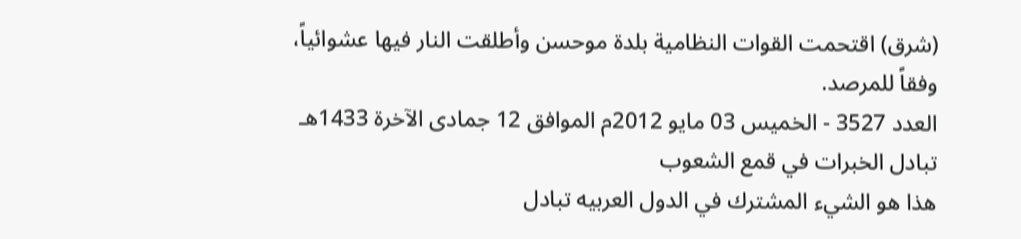(شرق) اقتحمت القوات النظامية بلدة موحسن وأطلقت النار فيها عشوائياً، وفقاً للمرصد.
العدد 3527 - الخميس 03 مايو 2012م الموافق 12 جمادى الآخرة 1433هـ
تبادل الخبرات في قمع الشعوب
هذا هو الشيء المشترك في الدول العربيه تبادل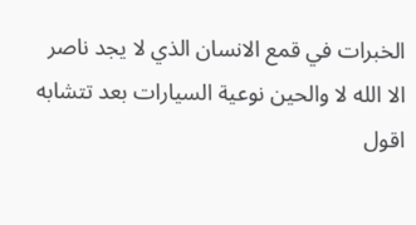الخبرات في قمع الانسان الذي لا يجد ناصر الا الله لا والحين نوعية السيارات بعد تتشابه اقول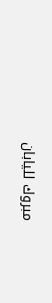مبروك لليابان